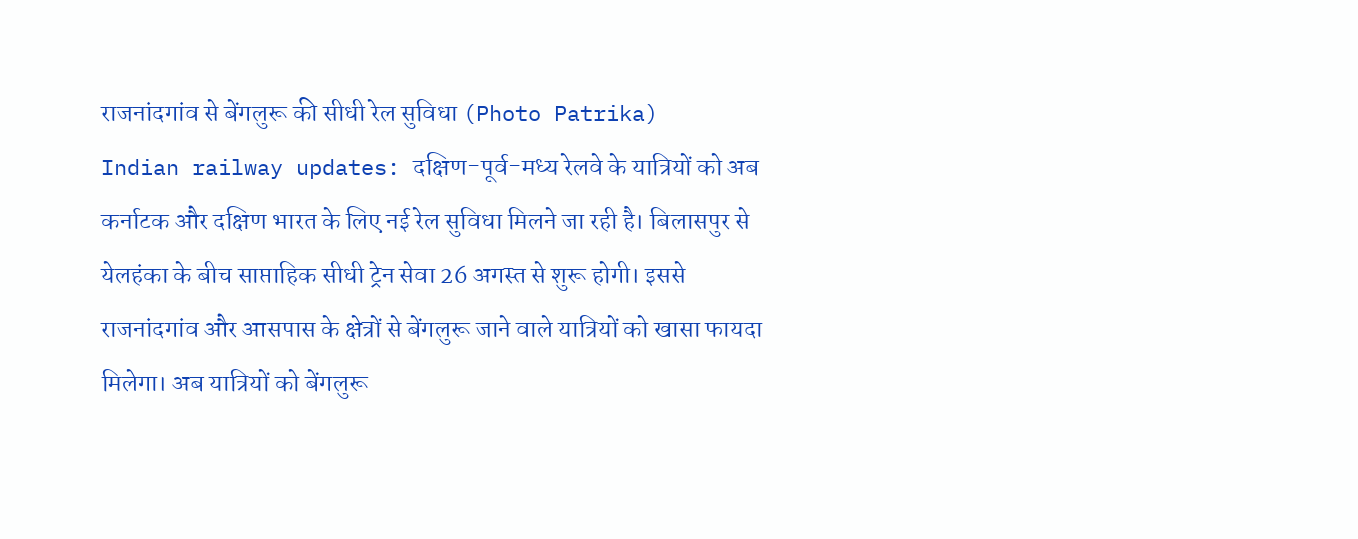राजनांदगांव से बेंगलुरू की सीधी रेल सुविधा (Photo Patrika)
Indian railway updates: दक्षिण-पूर्व-मध्य रेलवे के यात्रियों को अब कर्नाटक और दक्षिण भारत के लिए नई रेल सुविधा मिलने जा रही है। बिलासपुर से येलहंका के बीच साप्ताहिक सीधी ट्रेन सेवा 26 अगस्त से शुरू होगी। इससे राजनांदगांव और आसपास के क्षेत्रों से बेंगलुरू जाने वाले यात्रियों को खासा फायदा मिलेगा। अब यात्रियों को बेंगलुरू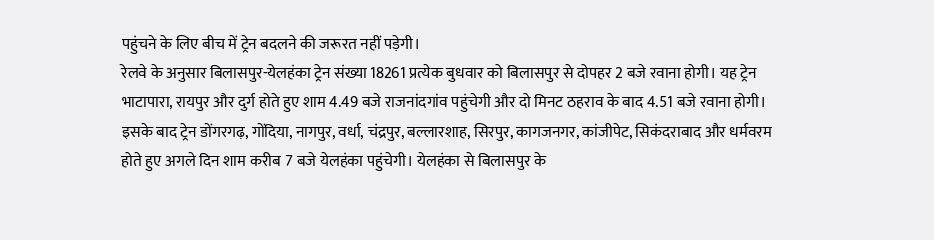पहुंचने के लिए बीच में ट्रेन बदलने की जरूरत नहीं पड़ेगी।
रेलवे के अनुसार बिलासपुर-येलहंका ट्रेन संख्या 18261 प्रत्येक बुधवार को बिलासपुर से दोपहर 2 बजे रवाना होगी। यह ट्रेन भाटापारा, रायपुर और दुर्ग होते हुए शाम 4.49 बजे राजनांदगांव पहुंचेगी और दो मिनट ठहराव के बाद 4.51 बजे रवाना होगी। इसके बाद ट्रेन डोंगरगढ़, गोंदिया, नागपुर, वर्धा, चंद्रपुर, बल्लारशाह, सिरपुर, कागजनगर, कांजीपेट, सिकंदराबाद और धर्मवरम होते हुए अगले दिन शाम करीब 7 बजे येलहंका पहुंचेगी। येलहंका से बिलासपुर के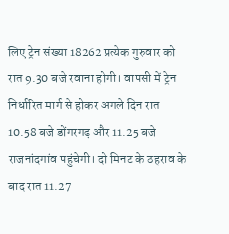लिए ट्रेन संख्या 18262 प्रत्येक गुरुवार को रात 9.30 बजे रवाना होगी। वापसी में ट्रेन निर्धारित मार्ग से होकर अगले दिन रात 10.58 बजे डोंगरगढ़ और 11.25 बजे राजनांदगांव पहुंचेगी। दो मिनट के ठहराव के बाद रात 11.27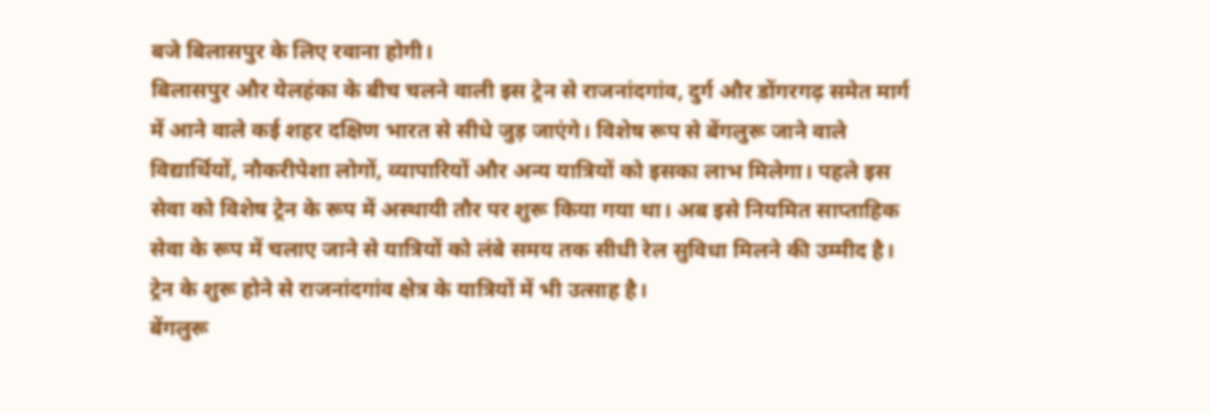बजे बिलासपुर के लिए रवाना होगी।
बिलासपुर और येलहंका के बीच चलने वाली इस ट्रेन से राजनांदगांव, दुर्ग और डोंगरगढ़ समेत मार्ग में आने वाले कई शहर दक्षिण भारत से सीधे जुड़ जाएंगे। विशेष रूप से बेंगलुरू जाने वाले विद्यार्थियों, नौकरीपेशा लोगों, व्यापारियों और अन्य यात्रियों को इसका लाभ मिलेगा। पहले इस सेवा को विशेष ट्रेन के रूप में अस्थायी तौर पर शुरू किया गया था। अब इसे नियमित साप्ताहिक सेवा के रूप में चलाए जाने से यात्रियों को लंबे समय तक सीधी रेल सुविधा मिलने की उम्मीद है। ट्रेन के शुरू होने से राजनांदगांव क्षेत्र के यात्रियों में भी उत्साह है।
बेंगलुरू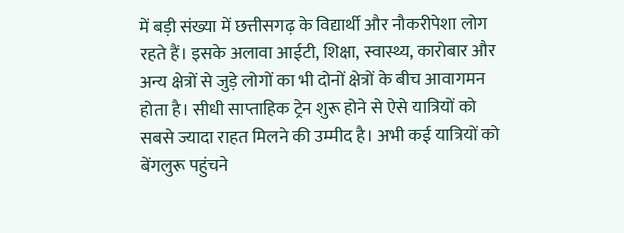में बड़ी संख्या में छत्तीसगढ़ के विद्यार्थी और नौकरीपेशा लोग रहते हैं। इसके अलावा आईटी, शिक्षा, स्वास्थ्य, कारोबार और अन्य क्षेत्रों से जुड़े लोगों का भी दोनों क्षेत्रों के बीच आवागमन होता है। सीधी साप्ताहिक ट्रेन शुरू होने से ऐसे यात्रियों को सबसे ज्यादा राहत मिलने की उम्मीद है। अभी कई यात्रियों को बेंगलुरू पहुंचने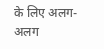के लिए अलग-अलग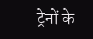ट्रेनों के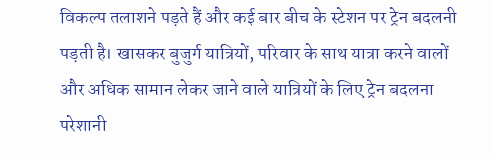विकल्प तलाशने पड़ते हैं और कई बार बीच के स्टेशन पर ट्रेन बदलनी पड़ती है। खासकर बुजुर्ग यात्रियों, परिवार के साथ यात्रा करने वालों और अधिक सामान लेकर जाने वाले यात्रियों के लिए ट्रेन बदलना परेशानी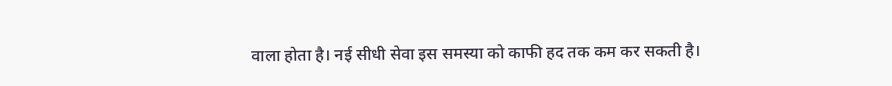वाला होता है। नई सीधी सेवा इस समस्या को काफी हद तक कम कर सकती है।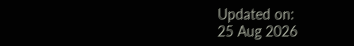Updated on:
25 Aug 2026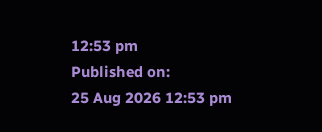12:53 pm
Published on:
25 Aug 2026 12:53 pm